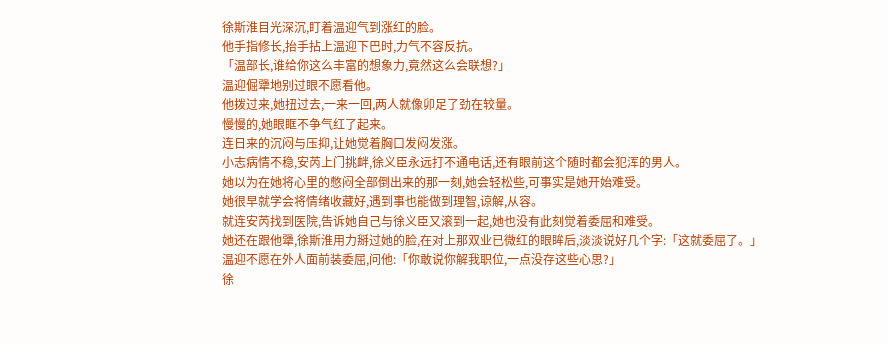徐斯淮目光深沉,盯着温迎气到涨红的脸。
他手指修长,抬手拈上温迎下巴时,力气不容反抗。
「温部长,谁给你这么丰富的想象力,竟然这么会联想?」
温迎倔犟地别过眼不愿看他。
他拨过来,她扭过去,一来一回,两人就像卯足了劲在较量。
慢慢的,她眼眶不争气红了起来。
连日来的沉闷与压抑,让她觉着胸口发闷发涨。
小志病情不稳,安芮上门挑衅,徐义臣永远打不通电话,还有眼前这个随时都会犯浑的男人。
她以为在她将心里的憋闷全部倒出来的那一刻,她会轻松些,可事实是她开始难受。
她很早就学会将情绪收藏好,遇到事也能做到理智,谅解,从容。
就连安芮找到医院,告诉她自己与徐义臣又滚到一起,她也没有此刻觉着委屈和难受。
她还在跟他犟,徐斯淮用力掰过她的脸,在对上那双业已微红的眼眸后,淡淡说好几个字:「这就委屈了。」
温迎不愿在外人面前装委屈,问他:「你敢说你解我职位,一点没存这些心思?」
徐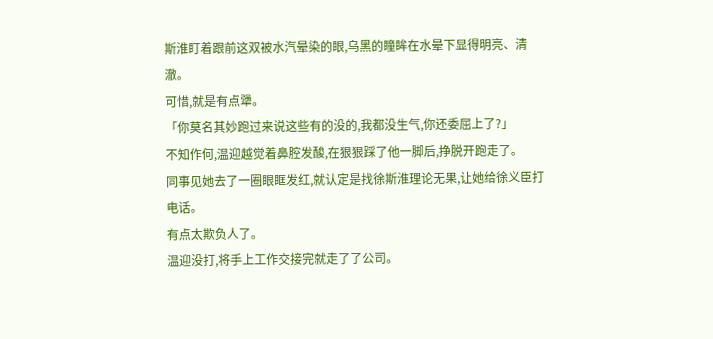斯淮盯着跟前这双被水汽晕染的眼,乌黑的瞳眸在水晕下显得明亮、清澈。
可惜,就是有点犟。
「你莫名其妙跑过来说这些有的没的,我都没生气,你还委屈上了?」
不知作何,温迎越觉着鼻腔发酸,在狠狠踩了他一脚后,挣脱开跑走了。
同事见她去了一圈眼眶发红,就认定是找徐斯淮理论无果,让她给徐义臣打电话。
有点太欺负人了。
温迎没打,将手上工作交接完就走了了公司。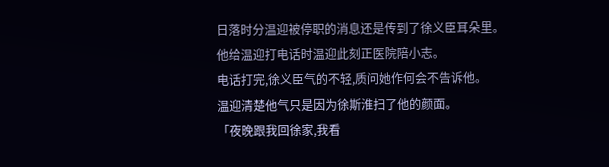日落时分温迎被停职的消息还是传到了徐义臣耳朵里。
他给温迎打电话时温迎此刻正医院陪小志。
电话打完,徐义臣气的不轻,质问她作何会不告诉他。
温迎清楚他气只是因为徐斯淮扫了他的颜面。
「夜晚跟我回徐家,我看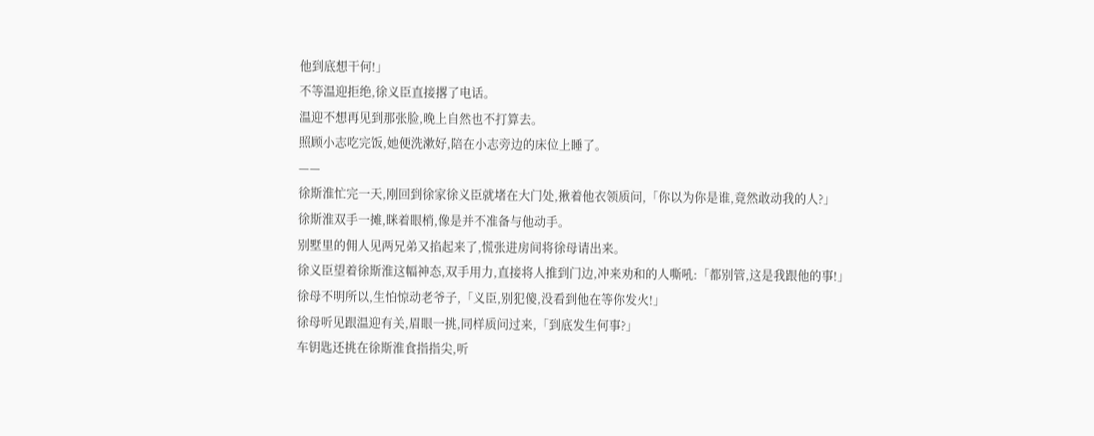他到底想干何!」
不等温迎拒绝,徐义臣直接撂了电话。
温迎不想再见到那张脸,晚上自然也不打算去。
照顾小志吃完饭,她便洗漱好,陪在小志旁边的床位上睡了。
——
徐斯淮忙完一天,刚回到徐家徐义臣就堵在大门处,揪着他衣领质问,「你以为你是谁,竟然敢动我的人?」
徐斯淮双手一摊,眯着眼梢,像是并不准备与他动手。
别墅里的佣人见两兄弟又掐起来了,慌张进房间将徐母请出来。
徐义臣望着徐斯淮这幅神态,双手用力,直接将人推到门边,冲来劝和的人嘶吼:「都别管,这是我跟他的事!」
徐母不明所以,生怕惊动老爷子,「义臣,别犯傻,没看到他在等你发火!」
徐母听见跟温迎有关,眉眼一挑,同样质问过来,「到底发生何事?」
车钥匙还挑在徐斯淮食指指尖,听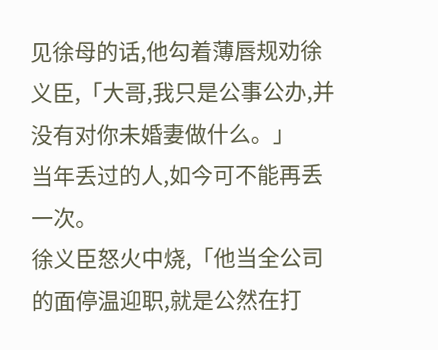见徐母的话,他勾着薄唇规劝徐义臣,「大哥,我只是公事公办,并没有对你未婚妻做什么。」
当年丢过的人,如今可不能再丢一次。
徐义臣怒火中烧,「他当全公司的面停温迎职,就是公然在打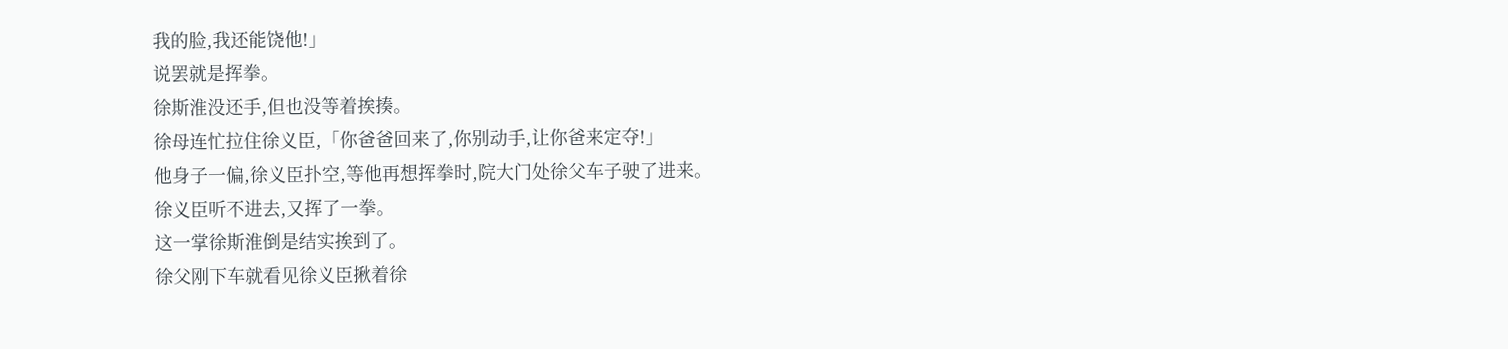我的脸,我还能饶他!」
说罢就是挥拳。
徐斯淮没还手,但也没等着挨揍。
徐母连忙拉住徐义臣,「你爸爸回来了,你别动手,让你爸来定夺!」
他身子一偏,徐义臣扑空,等他再想挥拳时,院大门处徐父车子驶了进来。
徐义臣听不进去,又挥了一拳。
这一掌徐斯淮倒是结实挨到了。
徐父刚下车就看见徐义臣揪着徐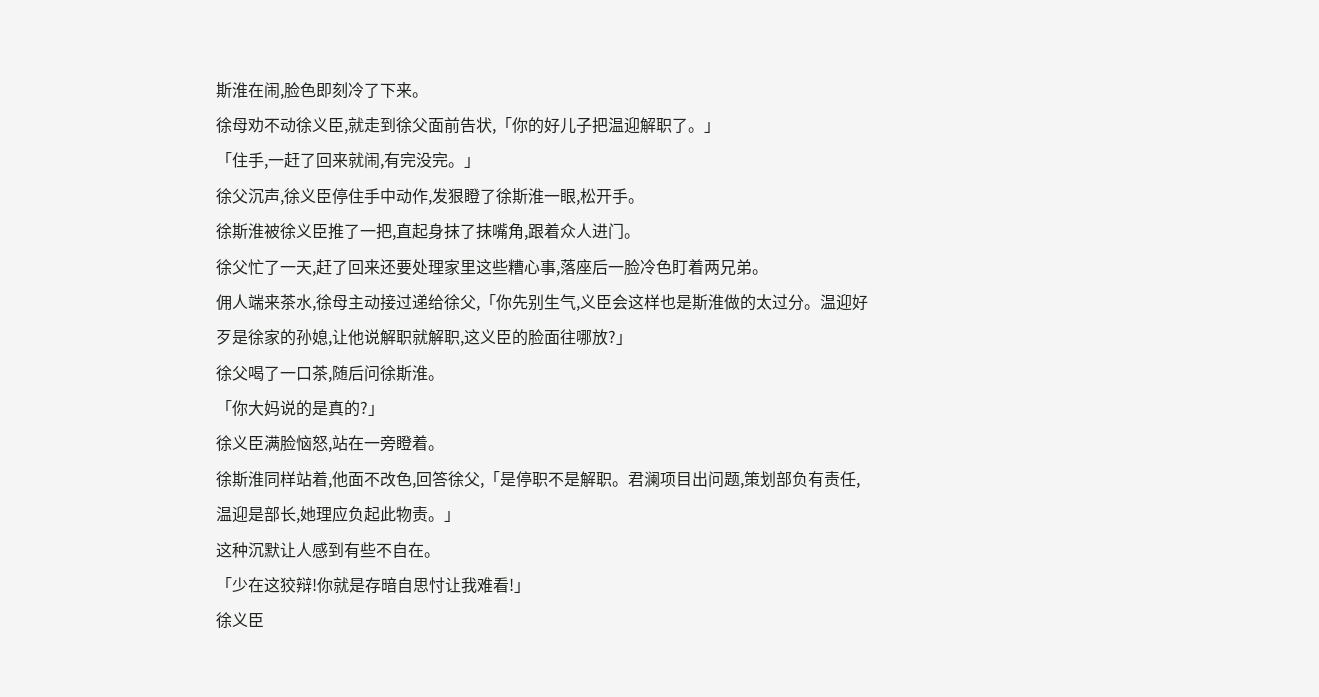斯淮在闹,脸色即刻冷了下来。
徐母劝不动徐义臣,就走到徐父面前告状,「你的好儿子把温迎解职了。」
「住手,一赶了回来就闹,有完没完。」
徐父沉声,徐义臣停住手中动作,发狠瞪了徐斯淮一眼,松开手。
徐斯淮被徐义臣推了一把,直起身抹了抹嘴角,跟着众人进门。
徐父忙了一天,赶了回来还要处理家里这些糟心事,落座后一脸冷色盯着两兄弟。
佣人端来茶水,徐母主动接过递给徐父,「你先别生气,义臣会这样也是斯淮做的太过分。温迎好歹是徐家的孙媳,让他说解职就解职,这义臣的脸面往哪放?」
徐父喝了一口茶,随后问徐斯淮。
「你大妈说的是真的?」
徐义臣满脸恼怒,站在一旁瞪着。
徐斯淮同样站着,他面不改色,回答徐父,「是停职不是解职。君澜项目出问题,策划部负有责任,温迎是部长,她理应负起此物责。」
这种沉默让人感到有些不自在。
「少在这狡辩!你就是存暗自思忖让我难看!」
徐义臣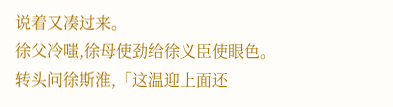说着又凑过来。
徐父冷嗤,徐母使劲给徐义臣使眼色。
转头问徐斯淮,「这温迎上面还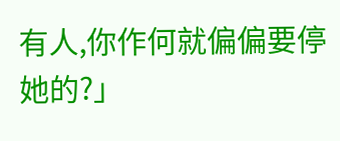有人,你作何就偏偏要停她的?」